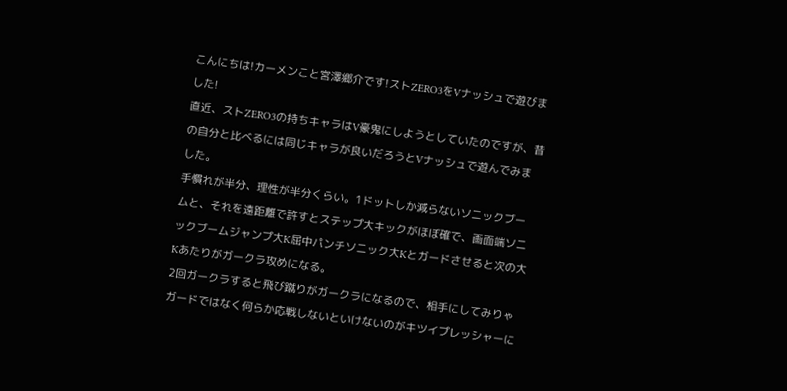こんにちは!カーメンこと宮澤郷介です!ストZERO3をVナッシュで遊びました!
直近、ストZERO3の持ちキャラはV豪鬼にしようとしていたのですが、昔の自分と比べるには同じキャラが良いだろうとVナッシュで遊んでみました。
手慣れが半分、理性が半分くらい。1ドットしか減らないソニックブームと、それを遠距離で許すとステップ大キックがほぼ確で、画面端ソニックブームジャンプ大K屈中パンチソニック大Kとガードさせると次の大Kあたりがガークラ攻めになる。
2回ガークラすると飛び蹴りがガークラになるので、相手にしてみりゃガードではなく何らか応戦しないといけないのがキツイプレッシャーに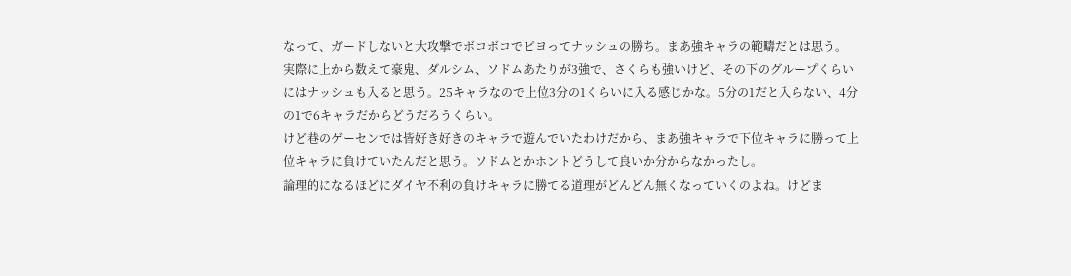なって、ガードしないと大攻撃でボコボコでピヨってナッシュの勝ち。まあ強キャラの範疇だとは思う。
実際に上から数えて豪鬼、ダルシム、ソドムあたりが3強で、さくらも強いけど、その下のグループくらいにはナッシュも入ると思う。25キャラなので上位3分の1くらいに入る感じかな。5分の1だと入らない、4分の1で6キャラだからどうだろうくらい。
けど巷のゲーセンでは皆好き好きのキャラで遊んでいたわけだから、まあ強キャラで下位キャラに勝って上位キャラに負けていたんだと思う。ソドムとかホントどうして良いか分からなかったし。
論理的になるほどにダイヤ不利の負けキャラに勝てる道理がどんどん無くなっていくのよね。けどま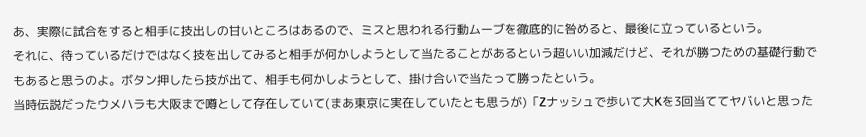あ、実際に試合をすると相手に技出しの甘いところはあるので、ミスと思われる行動ムーブを徹底的に咎めると、最後に立っているという。
それに、待っているだけではなく技を出してみると相手が何かしようとして当たることがあるという超いい加減だけど、それが勝つための基礎行動でもあると思うのよ。ボタン押したら技が出て、相手も何かしようとして、掛け合いで当たって勝ったという。
当時伝説だったウメハラも大阪まで噂として存在していて(まあ東京に実在していたとも思うが)「Zナッシュで歩いて大Kを3回当ててヤバいと思った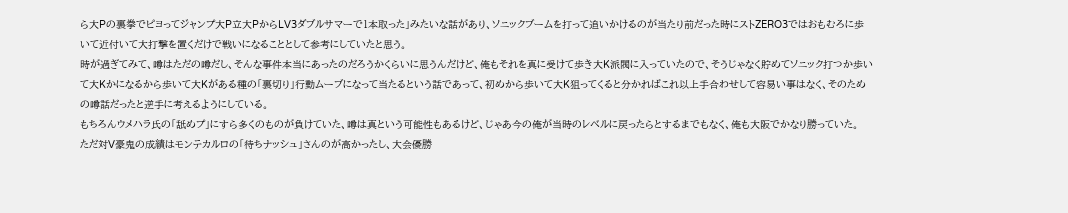ら大Pの裏拳でピヨってジャンプ大P立大PからLV3ダブルサマーで1本取った」みたいな話があり、ソニックブームを打って追いかけるのが当たり前だった時にストZERO3ではおもむろに歩いて近付いて大打撃を置くだけで戦いになることとして参考にしていたと思う。
時が過ぎてみて、噂はただの噂だし、そんな事件本当にあったのだろうかくらいに思うんだけど、俺もそれを真に受けて歩き大K派閥に入っていたので、そうじゃなく貯めてソニック打つか歩いて大Kかになるから歩いて大Kがある種の「裏切り」行動ムーブになって当たるという話であって、初めから歩いて大K狙ってくると分かればこれ以上手合わせして容易い事はなく、そのための噂話だったと逆手に考えるようにしている。
もちろんウメハラ氏の「舐めプ」にすら多くのものが負けていた、噂は真という可能性もあるけど、じゃあ今の俺が当時のレベルに戻ったらとするまでもなく、俺も大阪でかなり勝っていた。
ただ対V豪鬼の成績はモンテカルロの「待ちナッシュ」さんのが高かったし、大会優勝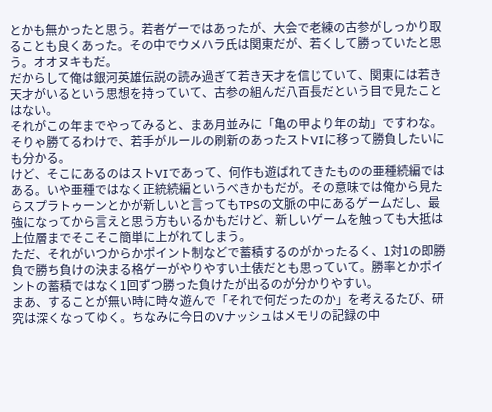とかも無かったと思う。若者ゲーではあったが、大会で老練の古参がしっかり取ることも良くあった。その中でウメハラ氏は関東だが、若くして勝っていたと思う。オオヌキもだ。
だからして俺は銀河英雄伝説の読み過ぎて若き天才を信じていて、関東には若き天才がいるという思想を持っていて、古参の組んだ八百長だという目で見たことはない。
それがこの年までやってみると、まあ月並みに「亀の甲より年の劫」ですわな。そりゃ勝てるわけで、若手がルールの刷新のあったストVIに移って勝負したいにも分かる。
けど、そこにあるのはストVIであって、何作も遊ばれてきたものの亜種続編ではある。いや亜種ではなく正統続編というべきかもだが。その意味では俺から見たらスプラトゥーンとかが新しいと言ってもTPSの文脈の中にあるゲームだし、最強になってから言えと思う方もいるかもだけど、新しいゲームを触っても大抵は上位層までそこそこ簡単に上がれてしまう。
ただ、それがいつからかポイント制などで蓄積するのがかったるく、1対1の即勝負で勝ち負けの決まる格ゲーがやりやすい土俵だとも思っていて。勝率とかポイントの蓄積ではなく1回ずつ勝った負けたが出るのが分かりやすい。
まあ、することが無い時に時々遊んで「それで何だったのか」を考えるたび、研究は深くなってゆく。ちなみに今日のVナッシュはメモリの記録の中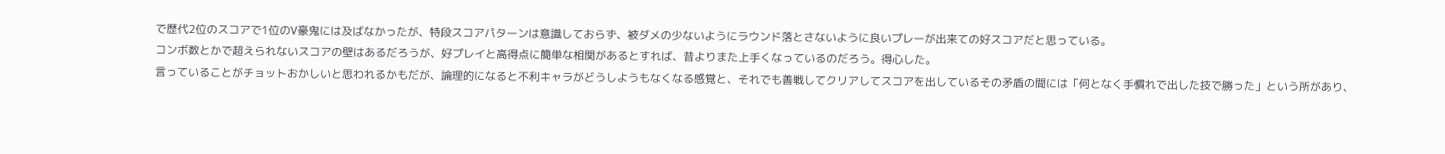で歴代2位のスコアで1位のV豪鬼には及ばなかったが、特段スコアパターンは意識しておらず、被ダメの少ないようにラウンド落とさないように良いプレーが出来ての好スコアだと思っている。
コンボ数とかで超えられないスコアの壁はあるだろうが、好プレイと高得点に簡単な相関があるとすれば、昔よりまた上手くなっているのだろう。得心した。
言っていることがチョットおかしいと思われるかもだが、論理的になると不利キャラがどうしようもなくなる感覚と、それでも善戦してクリアしてスコアを出しているその矛盾の間には「何となく手慣れで出した技で勝った」という所があり、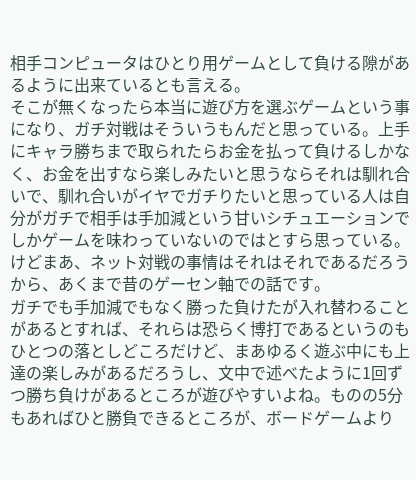相手コンピュータはひとり用ゲームとして負ける隙があるように出来ているとも言える。
そこが無くなったら本当に遊び方を選ぶゲームという事になり、ガチ対戦はそういうもんだと思っている。上手にキャラ勝ちまで取られたらお金を払って負けるしかなく、お金を出すなら楽しみたいと思うならそれは馴れ合いで、馴れ合いがイヤでガチりたいと思っている人は自分がガチで相手は手加減という甘いシチュエーションでしかゲームを味わっていないのではとすら思っている。
けどまあ、ネット対戦の事情はそれはそれであるだろうから、あくまで昔のゲーセン軸での話です。
ガチでも手加減でもなく勝った負けたが入れ替わることがあるとすれば、それらは恐らく博打であるというのもひとつの落としどころだけど、まあゆるく遊ぶ中にも上達の楽しみがあるだろうし、文中で述べたように1回ずつ勝ち負けがあるところが遊びやすいよね。ものの5分もあればひと勝負できるところが、ボードゲームより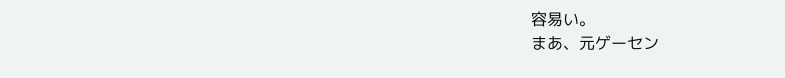容易い。
まあ、元ゲーセン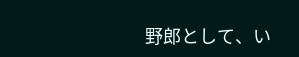野郎として、い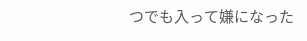つでも入って嫌になった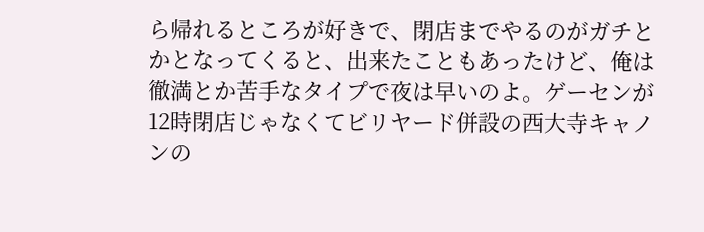ら帰れるところが好きで、閉店までやるのがガチとかとなってくると、出来たこともあったけど、俺は徹満とか苦手なタイプで夜は早いのよ。ゲーセンが12時閉店じゃなくてビリヤード併設の西大寺キャノンの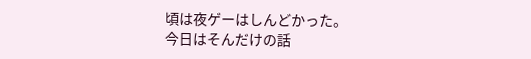頃は夜ゲーはしんどかった。
今日はそんだけの話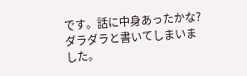です。話に中身あったかな?ダラダラと書いてしまいました。